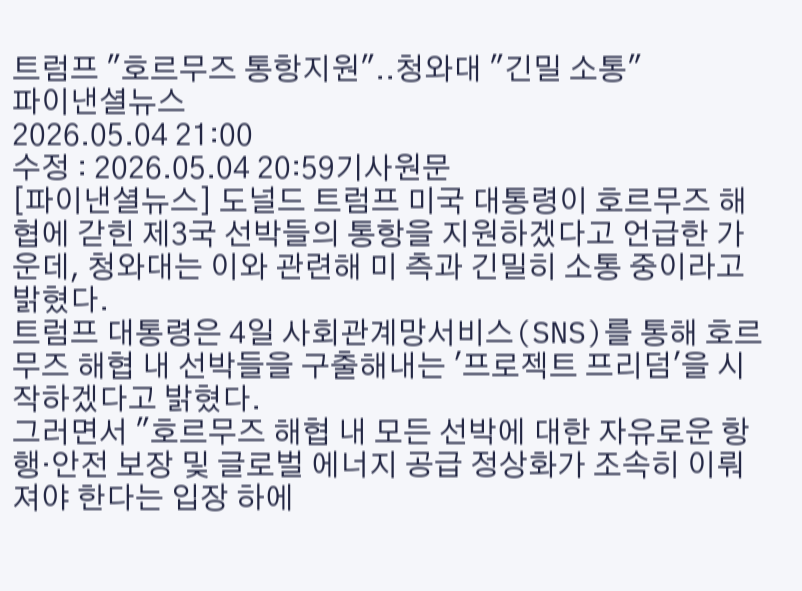트럼프 "호르무즈 통항지원"..청와대 "긴밀 소통"
파이낸셜뉴스
2026.05.04 21:00
수정 : 2026.05.04 20:59기사원문
[파이낸셜뉴스] 도널드 트럼프 미국 대통령이 호르무즈 해협에 갇힌 제3국 선박들의 통항을 지원하겠다고 언급한 가운데, 청와대는 이와 관련해 미 측과 긴밀히 소통 중이라고 밝혔다.
트럼프 대통령은 4일 사회관계망서비스(SNS)를 통해 호르무즈 해협 내 선박들을 구출해내는 '프로젝트 프리덤'을 시작하겠다고 밝혔다.
그러면서 "호르무즈 해협 내 모든 선박에 대한 자유로운 항행·안전 보장 및 글로벌 에너지 공급 정상화가 조속히 이뤄져야 한다는 입장 하에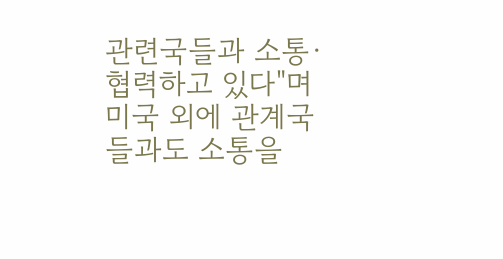관련국들과 소통·협력하고 있다"며 미국 외에 관계국들과도 소통을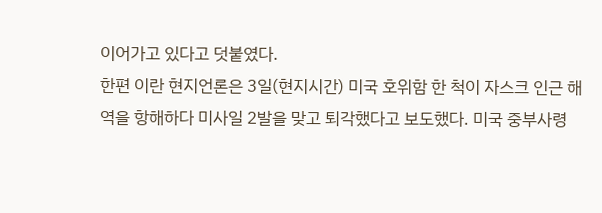이어가고 있다고 덧붙였다.
한편 이란 현지언론은 3일(현지시간) 미국 호위함 한 척이 자스크 인근 해역을 항해하다 미사일 2발을 맞고 퇴각했다고 보도했다. 미국 중부사령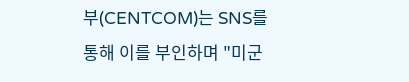부(CENTCOM)는 SNS를 통해 이를 부인하며 "미군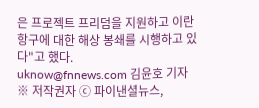은 프로젝트 프리덤을 지원하고 이란 항구에 대한 해상 봉쇄를 시행하고 있다"고 했다.
uknow@fnnews.com 김윤호 기자
※ 저작권자 ⓒ 파이낸셜뉴스,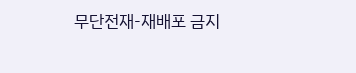무단전재-재배포 금지